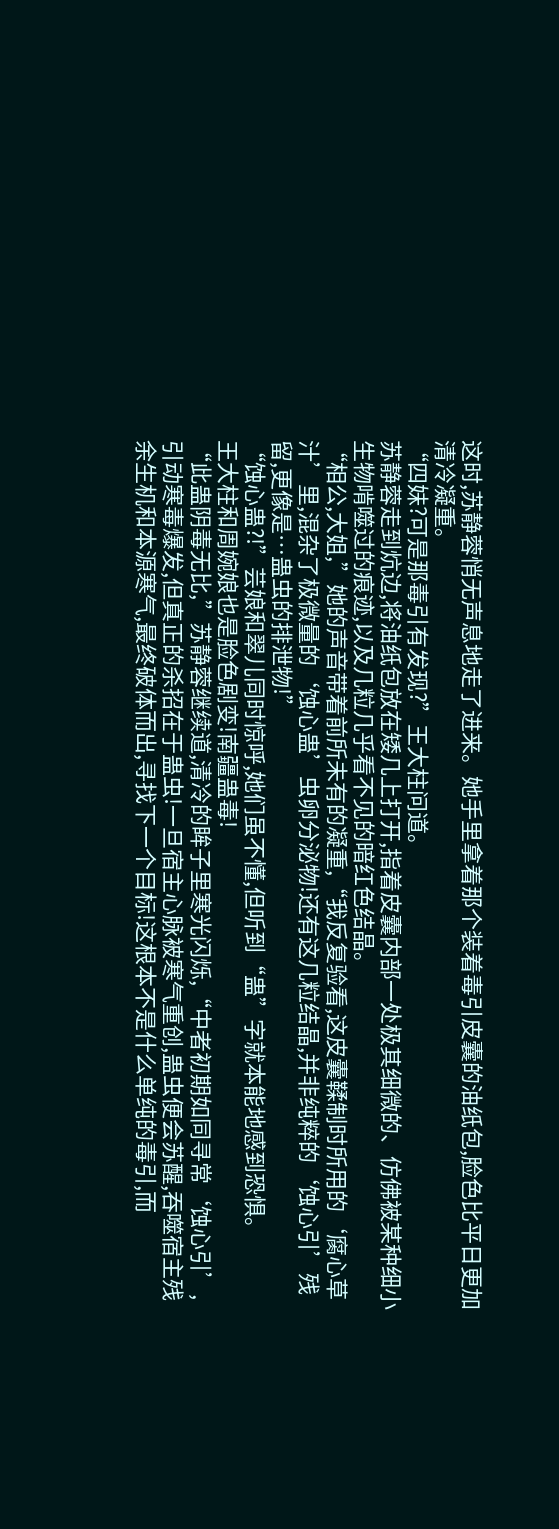这时,苏静蓉悄无声息地走了进来。她手里拿着那个装着毒引皮囊的油纸包,脸色比平日更加清冷凝重。
“四妹?可是那毒引有发现?”王大柱问道。
苏静蓉走到炕边,将油纸包放在矮几上打开,指着皮囊内部一处极其细微的、仿佛被某种细小生物啃噬过的痕迹,以及几粒几乎看不见的暗红色结晶。
“相公,大姐,”她的声音带着前所未有的凝重,“我反复验看,这皮囊鞣制时所用的‘腐心草汁’里,混杂了极微量的‘蚀心蛊’虫卵分泌物!还有这几粒结晶,并非纯粹的‘蚀心引’残留,更像是…蛊虫的排泄物!”
“蚀心蛊?!”芸娘和翠儿同时惊呼,她们虽不懂,但听到“蛊”字就本能地感到恐惧。
王大柱和周婉娘也是脸色剧变!南疆蛊毒!
“此蛊阴毒无比,”苏静蓉继续道,清冷的眸子里寒光闪烁,“中者初期如同寻常‘蚀心引’,引动寒毒爆发,但真正的杀招在于蛊虫!一旦宿主心脉被寒气重创,蛊虫便会苏醒,吞噬宿主残余生机和本源寒气,最终破体而出,寻找下一个目标!这根本不是什么单纯的毒引,而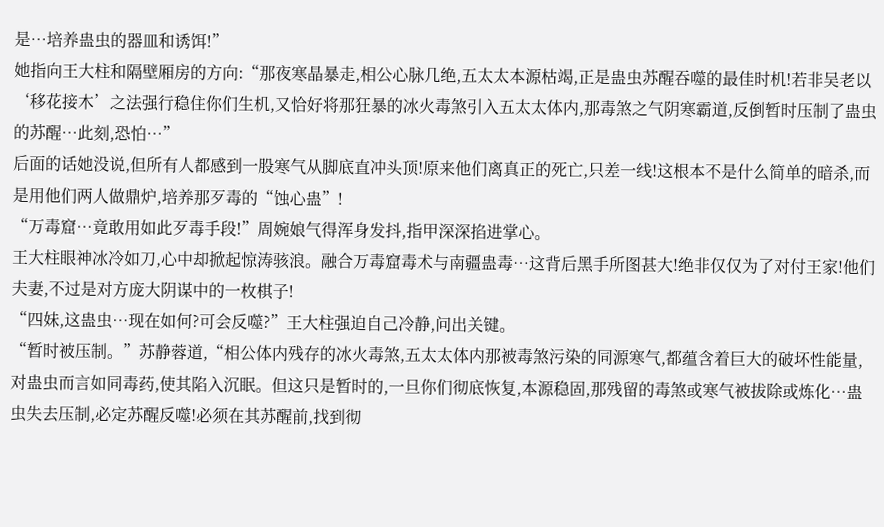是…培养蛊虫的器皿和诱饵!”
她指向王大柱和隔壁厢房的方向:“那夜寒晶暴走,相公心脉几绝,五太太本源枯竭,正是蛊虫苏醒吞噬的最佳时机!若非吴老以‘移花接木’之法强行稳住你们生机,又恰好将那狂暴的冰火毒煞引入五太太体内,那毒煞之气阴寒霸道,反倒暂时压制了蛊虫的苏醒…此刻,恐怕…”
后面的话她没说,但所有人都感到一股寒气从脚底直冲头顶!原来他们离真正的死亡,只差一线!这根本不是什么简单的暗杀,而是用他们两人做鼎炉,培养那歹毒的“蚀心蛊”!
“万毒窟…竟敢用如此歹毒手段!”周婉娘气得浑身发抖,指甲深深掐进掌心。
王大柱眼神冰冷如刀,心中却掀起惊涛骇浪。融合万毒窟毒术与南疆蛊毒…这背后黑手所图甚大!绝非仅仅为了对付王家!他们夫妻,不过是对方庞大阴谋中的一枚棋子!
“四妹,这蛊虫…现在如何?可会反噬?”王大柱强迫自己冷静,问出关键。
“暂时被压制。”苏静蓉道,“相公体内残存的冰火毒煞,五太太体内那被毒煞污染的同源寒气,都蕴含着巨大的破坏性能量,对蛊虫而言如同毒药,使其陷入沉眠。但这只是暂时的,一旦你们彻底恢复,本源稳固,那残留的毒煞或寒气被拔除或炼化…蛊虫失去压制,必定苏醒反噬!必须在其苏醒前,找到彻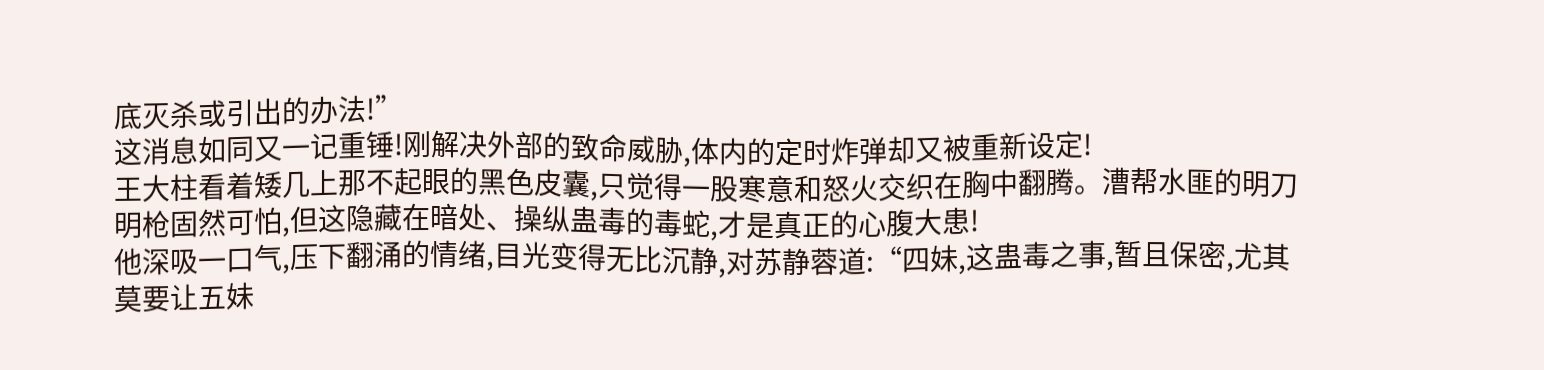底灭杀或引出的办法!”
这消息如同又一记重锤!刚解决外部的致命威胁,体内的定时炸弹却又被重新设定!
王大柱看着矮几上那不起眼的黑色皮囊,只觉得一股寒意和怒火交织在胸中翻腾。漕帮水匪的明刀明枪固然可怕,但这隐藏在暗处、操纵蛊毒的毒蛇,才是真正的心腹大患!
他深吸一口气,压下翻涌的情绪,目光变得无比沉静,对苏静蓉道:“四妹,这蛊毒之事,暂且保密,尤其莫要让五妹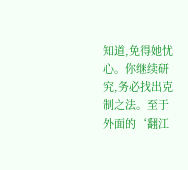知道,免得她忧心。你继续研究,务必找出克制之法。至于外面的‘翻江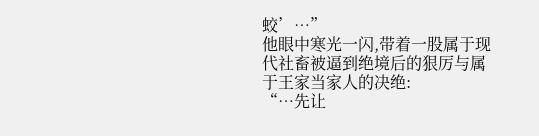蛟’…”
他眼中寒光一闪,带着一股属于现代社畜被逼到绝境后的狠厉与属于王家当家人的决绝:
“…先让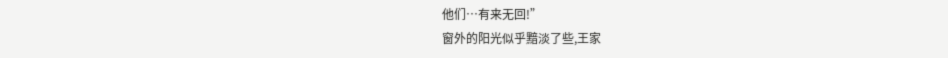他们…有来无回!”
窗外的阳光似乎黯淡了些,王家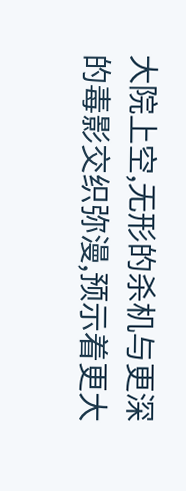大院上空,无形的杀机与更深的毒影交织弥漫,预示着更大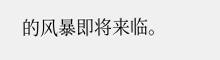的风暴即将来临。